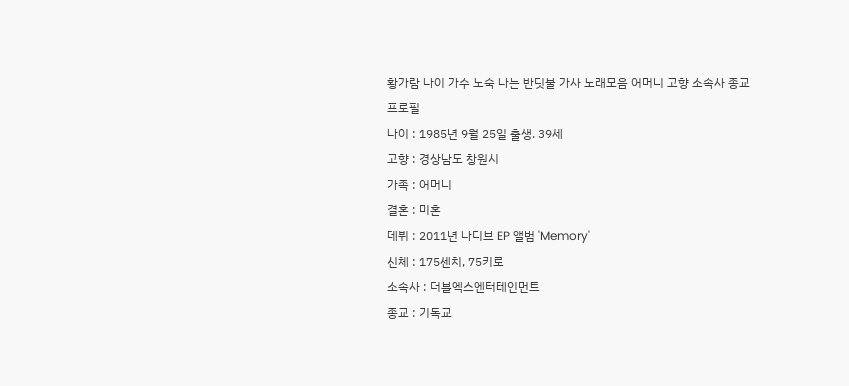황가람 나이 가수 노숙 나는 반딧불 가사 노래모음 어머니 고향 소속사 종교
프로필
나이 : 1985년 9월 25일 출생. 39세
고향 : 경상남도 창원시
가족 : 어머니
결혼 : 미혼
데뷔 : 2011년 나디브 EP 앨범 'Memory'
신체 : 175센치, 75키로
소속사 : 더블엑스엔터테인먼트
종교 : 기독교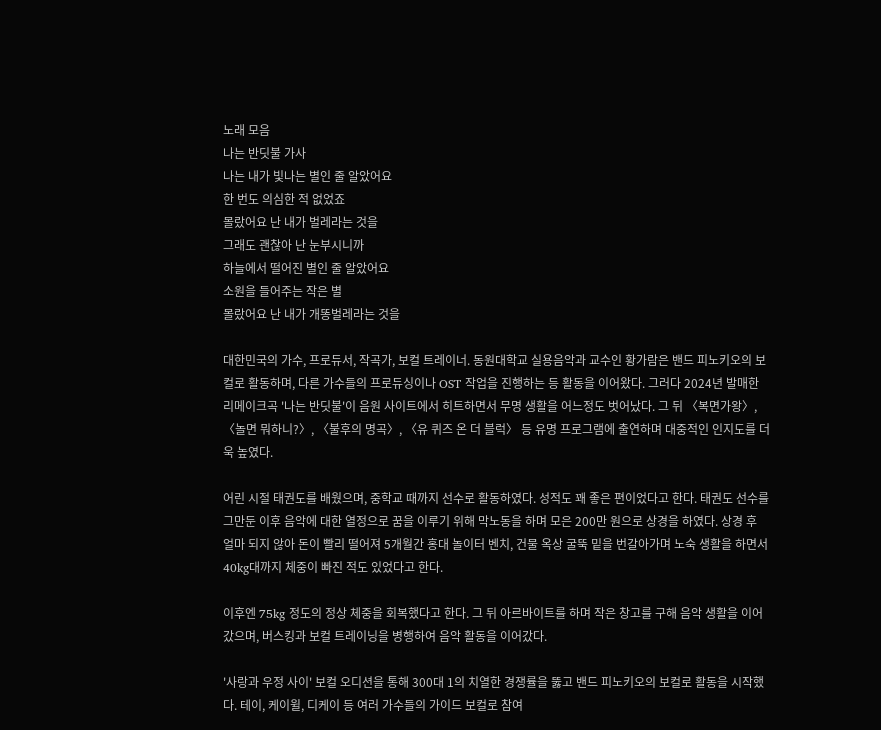노래 모음
나는 반딧불 가사
나는 내가 빛나는 별인 줄 알았어요
한 번도 의심한 적 없었죠
몰랐어요 난 내가 벌레라는 것을
그래도 괜찮아 난 눈부시니까
하늘에서 떨어진 별인 줄 알았어요
소원을 들어주는 작은 별
몰랐어요 난 내가 개똥벌레라는 것을

대한민국의 가수, 프로듀서, 작곡가, 보컬 트레이너. 동원대학교 실용음악과 교수인 황가람은 밴드 피노키오의 보컬로 활동하며, 다른 가수들의 프로듀싱이나 OST 작업을 진행하는 등 활동을 이어왔다. 그러다 2024년 발매한 리메이크곡 '나는 반딧불'이 음원 사이트에서 히트하면서 무명 생활을 어느정도 벗어났다. 그 뒤 〈복면가왕〉,〈놀면 뭐하니?〉, 〈불후의 명곡〉, 〈유 퀴즈 온 더 블럭〉 등 유명 프로그램에 출연하며 대중적인 인지도를 더욱 높였다.

어린 시절 태권도를 배웠으며, 중학교 때까지 선수로 활동하였다. 성적도 꽤 좋은 편이었다고 한다. 태권도 선수를 그만둔 이후 음악에 대한 열정으로 꿈을 이루기 위해 막노동을 하며 모은 200만 원으로 상경을 하였다. 상경 후 얼마 되지 않아 돈이 빨리 떨어져 5개월간 홍대 놀이터 벤치, 건물 옥상 굴뚝 밑을 번갈아가며 노숙 생활을 하면서 40kg대까지 체중이 빠진 적도 있었다고 한다.

이후엔 75kg 정도의 정상 체중을 회복했다고 한다. 그 뒤 아르바이트를 하며 작은 창고를 구해 음악 생활을 이어갔으며, 버스킹과 보컬 트레이닝을 병행하여 음악 활동을 이어갔다.

'사랑과 우정 사이' 보컬 오디션을 통해 300대 1의 치열한 경쟁률을 뚫고 밴드 피노키오의 보컬로 활동을 시작했다. 테이, 케이윌, 디케이 등 여러 가수들의 가이드 보컬로 참여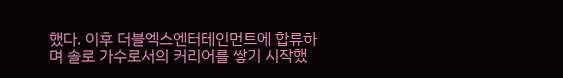했다. 이후 더블엑스엔터테인먼트에 합류하며 솔로 가수로서의 커리어를 쌓기 시작했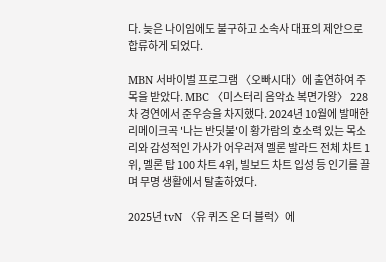다. 늦은 나이임에도 불구하고 소속사 대표의 제안으로 합류하게 되었다.

MBN 서바이벌 프로그램 〈오빠시대〉에 출연하여 주목을 받았다. MBC 〈미스터리 음악쇼 복면가왕〉 228차 경연에서 준우승을 차지했다. 2024년 10월에 발매한 리메이크곡 '나는 반딧불'이 황가람의 호소력 있는 목소리와 감성적인 가사가 어우러져 멜론 발라드 전체 차트 1위, 멜론 탑 100 차트 4위, 빌보드 차트 입성 등 인기를 끌며 무명 생활에서 탈출하였다.

2025년 tvN 〈유 퀴즈 온 더 블럭〉에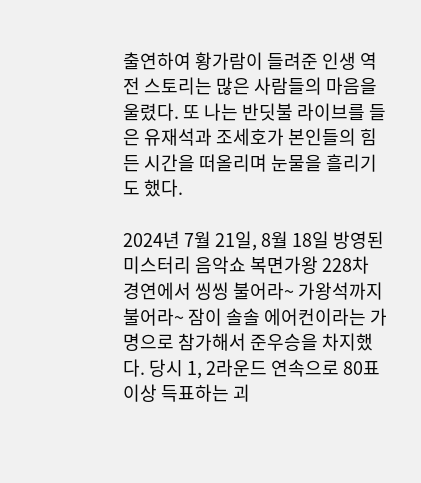출연하여 황가람이 들려준 인생 역전 스토리는 많은 사람들의 마음을 울렸다. 또 나는 반딧불 라이브를 들은 유재석과 조세호가 본인들의 힘든 시간을 떠올리며 눈물을 흘리기도 했다.

2024년 7월 21일, 8월 18일 방영된 미스터리 음악쇼 복면가왕 228차 경연에서 씽씽 불어라~ 가왕석까지 불어라~ 잠이 솔솔 에어컨이라는 가명으로 참가해서 준우승을 차지했다. 당시 1, 2라운드 연속으로 80표 이상 득표하는 괴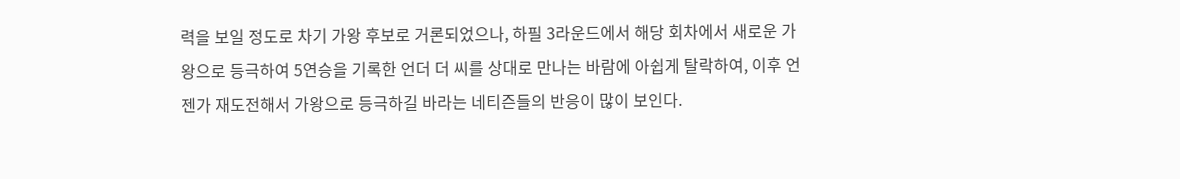력을 보일 정도로 차기 가왕 후보로 거론되었으나, 하필 3라운드에서 해당 회차에서 새로운 가왕으로 등극하여 5연승을 기록한 언더 더 씨를 상대로 만나는 바람에 아쉽게 탈락하여, 이후 언젠가 재도전해서 가왕으로 등극하길 바라는 네티즌들의 반응이 많이 보인다.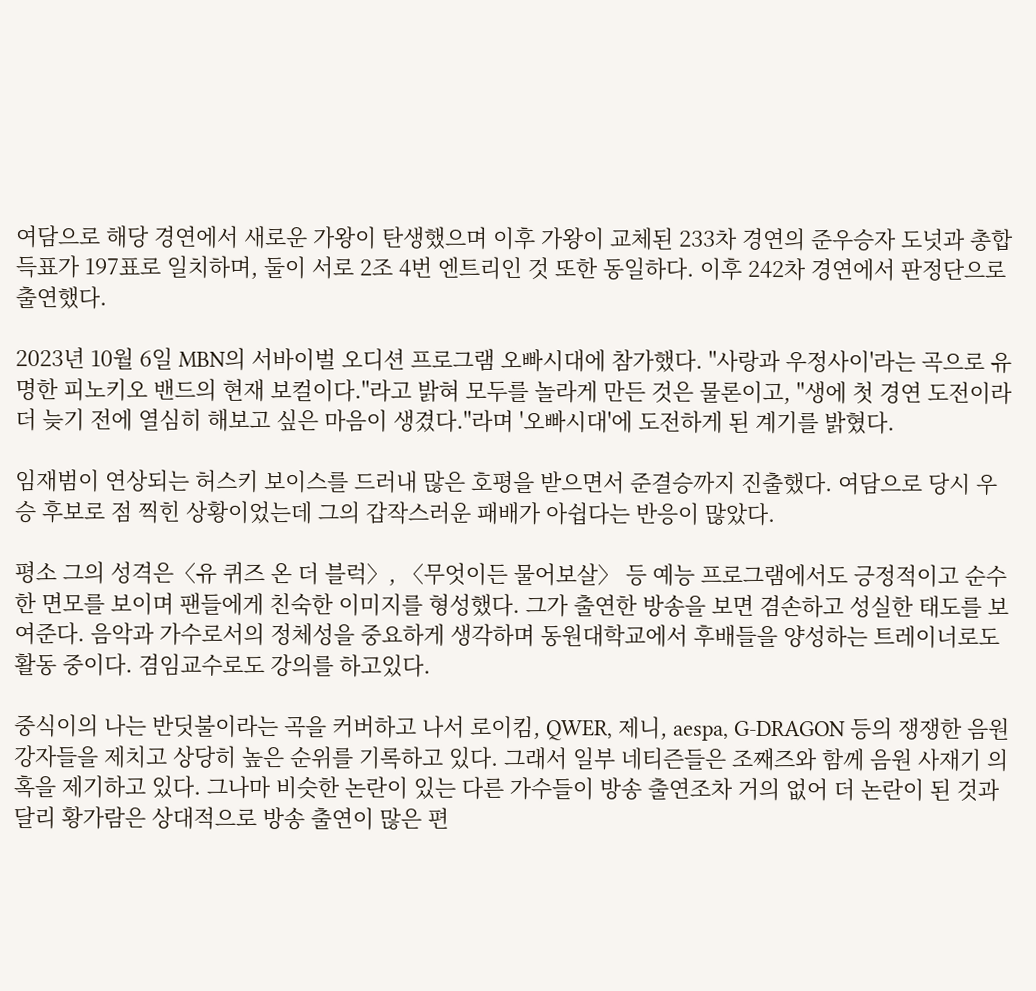여담으로 해당 경연에서 새로운 가왕이 탄생했으며 이후 가왕이 교체된 233차 경연의 준우승자 도넛과 총합 득표가 197표로 일치하며, 둘이 서로 2조 4번 엔트리인 것 또한 동일하다. 이후 242차 경연에서 판정단으로 출연했다.

2023년 10월 6일 MBN의 서바이벌 오디션 프로그램 오빠시대에 참가했다. "사랑과 우정사이'라는 곡으로 유명한 피노키오 밴드의 현재 보컬이다."라고 밝혀 모두를 놀라게 만든 것은 물론이고, "생에 첫 경연 도전이라 더 늦기 전에 열심히 해보고 싶은 마음이 생겼다."라며 '오빠시대'에 도전하게 된 계기를 밝혔다.

임재범이 연상되는 허스키 보이스를 드러내 많은 호평을 받으면서 준결승까지 진출했다. 여담으로 당시 우승 후보로 점 찍힌 상황이었는데 그의 갑작스러운 패배가 아쉽다는 반응이 많았다.

평소 그의 성격은〈유 퀴즈 온 더 블럭〉, 〈무엇이든 물어보살〉 등 예능 프로그램에서도 긍정적이고 순수한 면모를 보이며 팬들에게 친숙한 이미지를 형성했다. 그가 출연한 방송을 보면 겸손하고 성실한 태도를 보여준다. 음악과 가수로서의 정체성을 중요하게 생각하며 동원대학교에서 후배들을 양성하는 트레이너로도 활동 중이다. 겸임교수로도 강의를 하고있다.

중식이의 나는 반딧불이라는 곡을 커버하고 나서 로이킴, QWER, 제니, aespa, G-DRAGON 등의 쟁쟁한 음원 강자들을 제치고 상당히 높은 순위를 기록하고 있다. 그래서 일부 네티즌들은 조째즈와 함께 음원 사재기 의혹을 제기하고 있다. 그나마 비슷한 논란이 있는 다른 가수들이 방송 출연조차 거의 없어 더 논란이 된 것과 달리 황가람은 상대적으로 방송 출연이 많은 편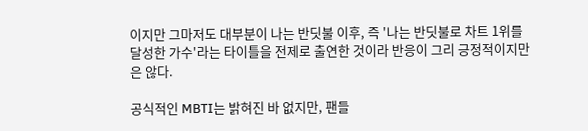이지만 그마저도 대부분이 나는 반딧불 이후, 즉 '나는 반딧불로 차트 1위를 달성한 가수'라는 타이틀을 전제로 출연한 것이라 반응이 그리 긍정적이지만은 않다.

공식적인 MBTI는 밝혀진 바 없지만, 팬들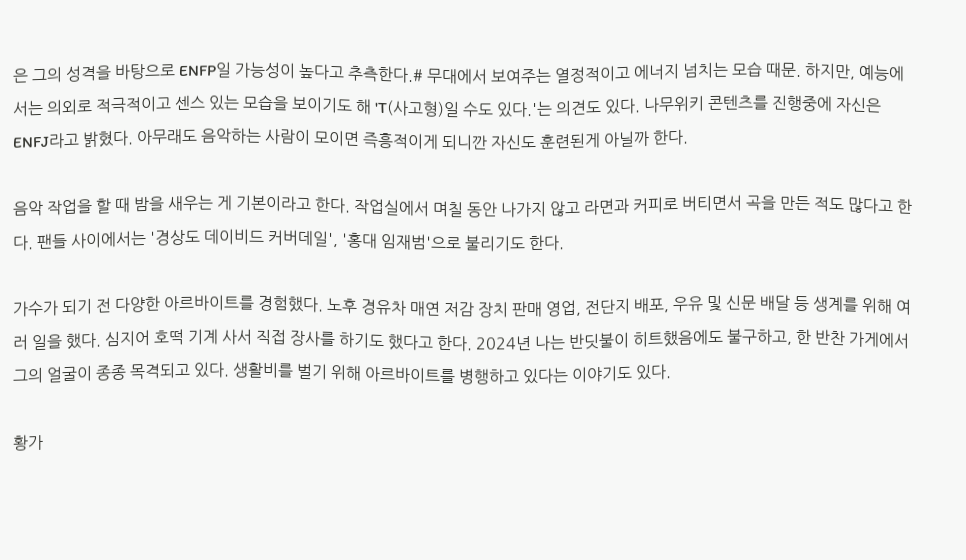은 그의 성격을 바탕으로 ENFP일 가능성이 높다고 추측한다.# 무대에서 보여주는 열정적이고 에너지 넘치는 모습 때문. 하지만, 예능에서는 의외로 적극적이고 센스 있는 모습을 보이기도 해 'T(사고형)일 수도 있다.'는 의견도 있다. 나무위키 콘텐츠를 진행중에 자신은 ENFJ라고 밝혔다. 아무래도 음악하는 사람이 모이면 즉흥적이게 되니깐 자신도 훈련된게 아닐까 한다.

음악 작업을 할 때 밤을 새우는 게 기본이라고 한다. 작업실에서 며칠 동안 나가지 않고 라면과 커피로 버티면서 곡을 만든 적도 많다고 한다. 팬들 사이에서는 '경상도 데이비드 커버데일', '홍대 임재범'으로 불리기도 한다.

가수가 되기 전 다양한 아르바이트를 경험했다. 노후 경유차 매연 저감 장치 판매 영업, 전단지 배포, 우유 및 신문 배달 등 생계를 위해 여러 일을 했다. 심지어 호떡 기계 사서 직접 장사를 하기도 했다고 한다. 2024년 나는 반딧불이 히트했음에도 불구하고, 한 반찬 가게에서 그의 얼굴이 종종 목격되고 있다. 생활비를 벌기 위해 아르바이트를 병행하고 있다는 이야기도 있다.

황가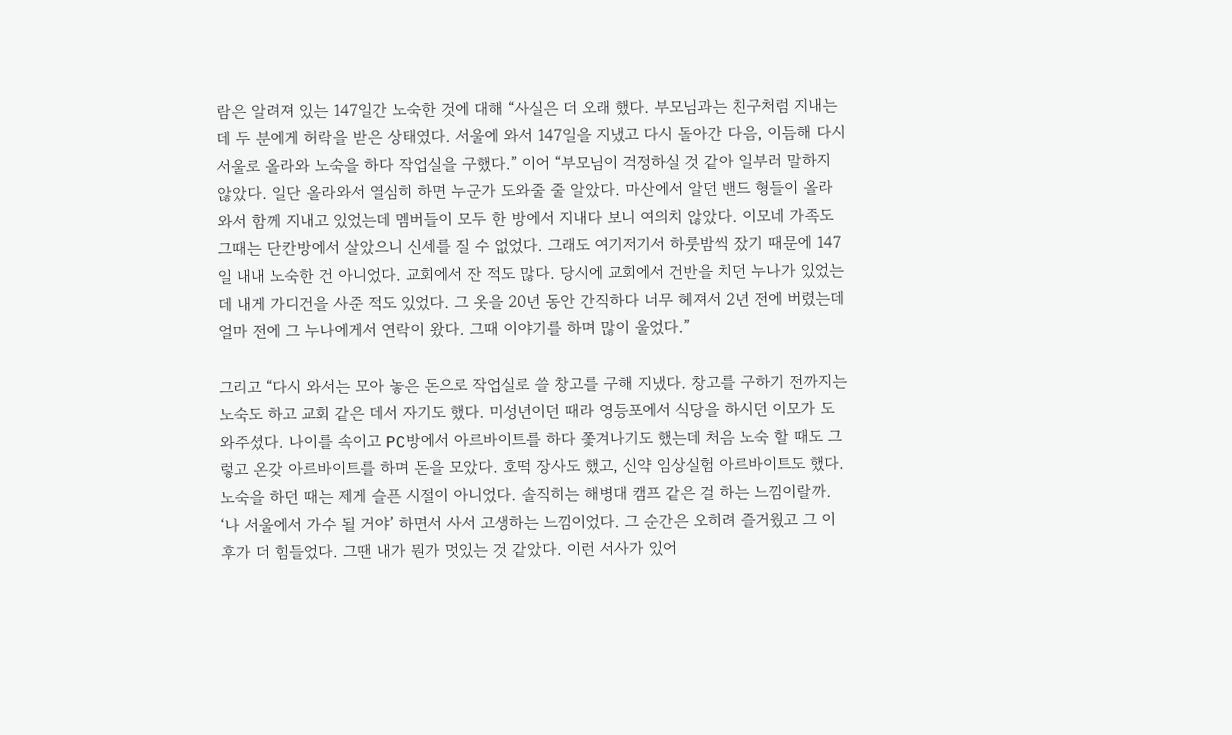람은 알려져 있는 147일간 노숙한 것에 대해 “사실은 더 오래 했다. 부모님과는 친구처럼 지내는데 두 분에게 허락을 받은 상태였다. 서울에 와서 147일을 지냈고 다시 돌아간 다음, 이듬해 다시 서울로 올라와 노숙을 하다 작업실을 구했다.” 이어 “부모님이 걱정하실 것 같아 일부러 말하지 않았다. 일단 올라와서 열심히 하면 누군가 도와줄 줄 알았다. 마산에서 알던 밴드 형들이 올라와서 함께 지내고 있었는데 멤버들이 모두 한 방에서 지내다 보니 여의치 않았다. 이모네 가족도 그때는 단칸방에서 살았으니 신세를 질 수 없었다. 그래도 여기저기서 하룻밤씩 잤기 때문에 147일 내내 노숙한 건 아니었다. 교회에서 잔 적도 많다. 당시에 교회에서 건반을 치던 누나가 있었는데 내게 가디건을 사준 적도 있었다. 그 옷을 20년 동안 간직하다 너무 헤져서 2년 전에 버렸는데 얼마 전에 그 누나에게서 연락이 왔다. 그때 이야기를 하며 많이 울었다.”

그리고 “다시 와서는 모아 놓은 돈으로 작업실로 쓸 창고를 구해 지냈다. 창고를 구하기 전까지는 노숙도 하고 교회 같은 데서 자기도 했다. 미성년이던 때라 영등포에서 식당을 하시던 이모가 도와주셨다. 나이를 속이고 PC방에서 아르바이트를 하다 쫓겨나기도 했는데 처음 노숙 할 때도 그렇고 온갖 아르바이트를 하며 돈을 모았다. 호떡 장사도 했고, 신약 임상실험 아르바이트도 했다. 노숙을 하던 때는 제게 슬픈 시절이 아니었다. 솔직히는 해병대 캠프 같은 걸 하는 느낌이랄까. ‘나 서울에서 가수 될 거야’ 하면서 사서 고생하는 느낌이었다. 그 순간은 오히려 즐거웠고 그 이후가 더 힘들었다. 그땐 내가 뭔가 멋있는 것 같았다. 이런 서사가 있어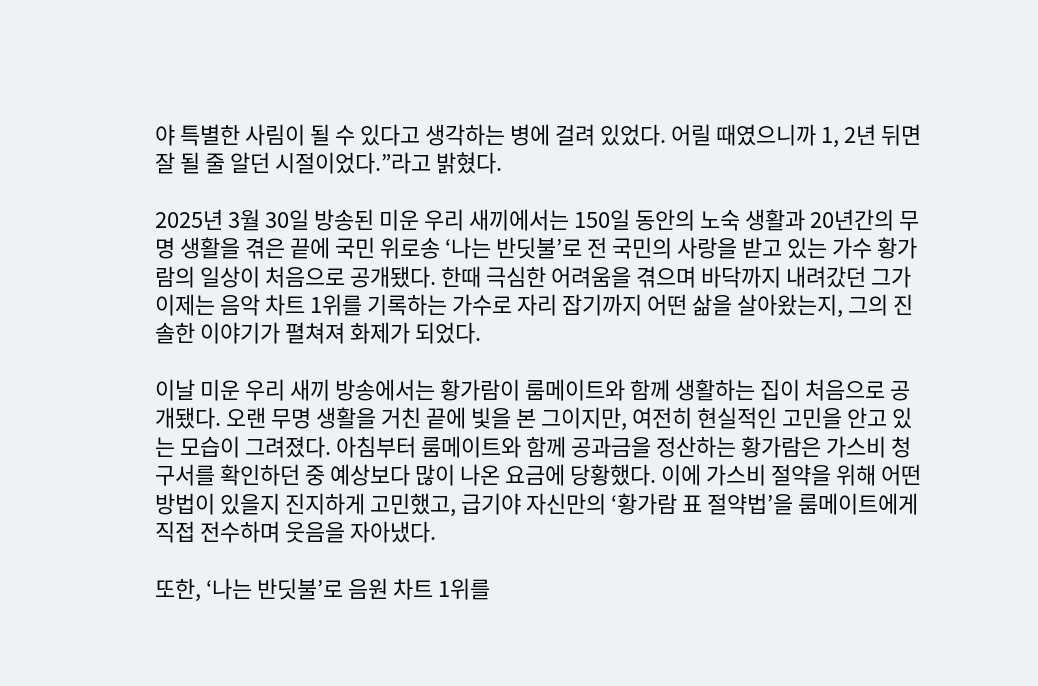야 특별한 사림이 될 수 있다고 생각하는 병에 걸려 있었다. 어릴 때였으니까 1, 2년 뒤면 잘 될 줄 알던 시절이었다.”라고 밝혔다.

2025년 3월 30일 방송된 미운 우리 새끼에서는 150일 동안의 노숙 생활과 20년간의 무명 생활을 겪은 끝에 국민 위로송 ‘나는 반딧불’로 전 국민의 사랑을 받고 있는 가수 황가람의 일상이 처음으로 공개됐다. 한때 극심한 어려움을 겪으며 바닥까지 내려갔던 그가 이제는 음악 차트 1위를 기록하는 가수로 자리 잡기까지 어떤 삶을 살아왔는지, 그의 진솔한 이야기가 펼쳐져 화제가 되었다.

이날 미운 우리 새끼 방송에서는 황가람이 룸메이트와 함께 생활하는 집이 처음으로 공개됐다. 오랜 무명 생활을 거친 끝에 빛을 본 그이지만, 여전히 현실적인 고민을 안고 있는 모습이 그려졌다. 아침부터 룸메이트와 함께 공과금을 정산하는 황가람은 가스비 청구서를 확인하던 중 예상보다 많이 나온 요금에 당황했다. 이에 가스비 절약을 위해 어떤 방법이 있을지 진지하게 고민했고, 급기야 자신만의 ‘황가람 표 절약법’을 룸메이트에게 직접 전수하며 웃음을 자아냈다.

또한, ‘나는 반딧불’로 음원 차트 1위를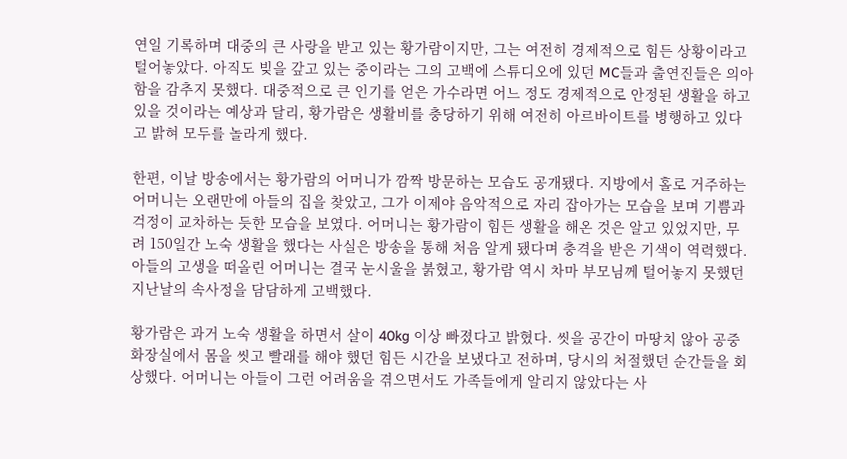연일 기록하며 대중의 큰 사랑을 받고 있는 황가람이지만, 그는 여전히 경제적으로 힘든 상황이라고 털어놓았다. 아직도 빚을 갚고 있는 중이라는 그의 고백에 스튜디오에 있던 MC들과 출연진들은 의아함을 감추지 못했다. 대중적으로 큰 인기를 얻은 가수라면 어느 정도 경제적으로 안정된 생활을 하고 있을 것이라는 예상과 달리, 황가람은 생활비를 충당하기 위해 여전히 아르바이트를 병행하고 있다고 밝혀 모두를 놀라게 했다.

한편, 이날 방송에서는 황가람의 어머니가 깜짝 방문하는 모습도 공개됐다. 지방에서 홀로 거주하는 어머니는 오랜만에 아들의 집을 찾았고, 그가 이제야 음악적으로 자리 잡아가는 모습을 보며 기쁨과 걱정이 교차하는 듯한 모습을 보였다. 어머니는 황가람이 힘든 생활을 해온 것은 알고 있었지만, 무려 150일간 노숙 생활을 했다는 사실은 방송을 통해 처음 알게 됐다며 충격을 받은 기색이 역력했다. 아들의 고생을 떠올린 어머니는 결국 눈시울을 붉혔고, 황가람 역시 차마 부모님께 털어놓지 못했던 지난날의 속사정을 담담하게 고백했다.

황가람은 과거 노숙 생활을 하면서 살이 40kg 이상 빠졌다고 밝혔다. 씻을 공간이 마땅치 않아 공중화장실에서 몸을 씻고 빨래를 해야 했던 힘든 시간을 보냈다고 전하며, 당시의 처절했던 순간들을 회상했다. 어머니는 아들이 그런 어려움을 겪으면서도 가족들에게 알리지 않았다는 사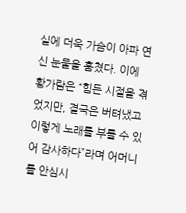실에 더욱 가슴이 아파 연신 눈물을 훔쳤다. 이에 황가람은 “힘든 시절을 겪었지만, 결국은 버텨냈고 이렇게 노래를 부를 수 있어 감사하다”라며 어머니를 안심시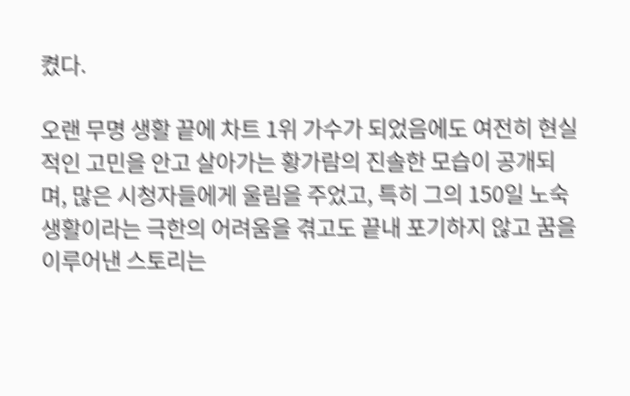켰다.

오랜 무명 생활 끝에 차트 1위 가수가 되었음에도 여전히 현실적인 고민을 안고 살아가는 황가람의 진솔한 모습이 공개되며, 많은 시청자들에게 울림을 주었고, 특히 그의 150일 노숙 생활이라는 극한의 어려움을 겪고도 끝내 포기하지 않고 꿈을 이루어낸 스토리는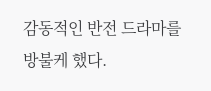감동적인 반전 드라마를 방불케 했다.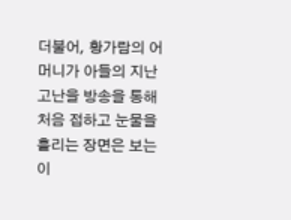더불어, 황가람의 어머니가 아들의 지난 고난을 방송을 통해 처음 접하고 눈물을 흘리는 장면은 보는 이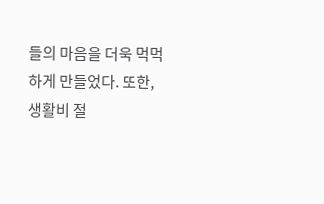들의 마음을 더욱 먹먹하게 만들었다. 또한, 생활비 절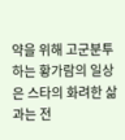약을 위해 고군분투하는 황가람의 일상은 스타의 화려한 삶과는 전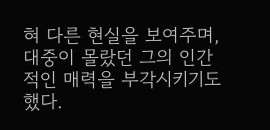혀 다른 현실을 보여주며, 대중이 몰랐던 그의 인간적인 매력을 부각시키기도 했다.